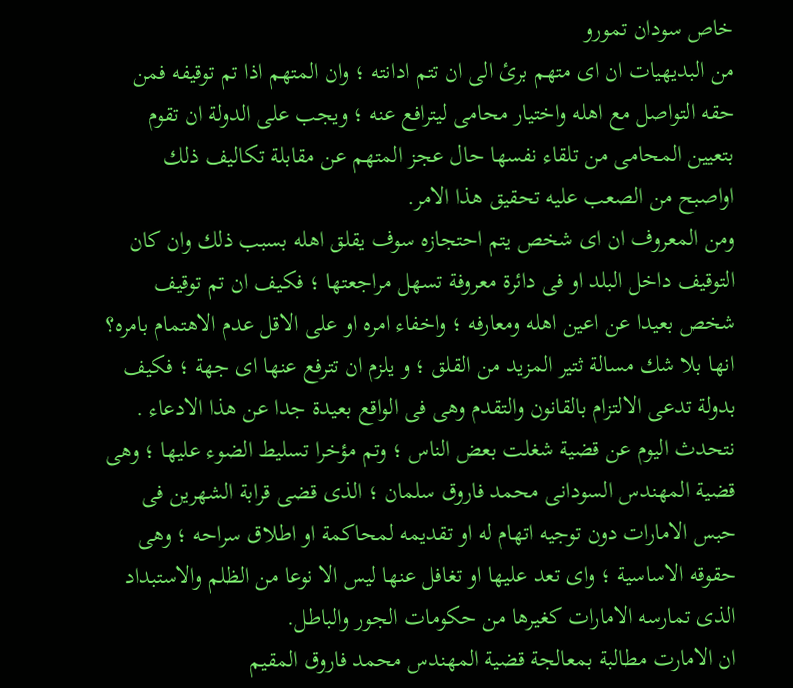خاص سودان تمورو
من البديهيات ان اى متهم برئ الى ان تتم ادانته ؛ وان المتهم اذا تم توقيفه فمن حقه التواصل مع اهله واختيار محامى ليترافع عنه ؛ ويجب على الدولة ان تقوم بتعيين المحامى من تلقاء نفسها حال عجز المتهم عن مقابلة تكاليف ذلك اواصبح من الصعب عليه تحقيق هذا الامر.
ومن المعروف ان اى شخص يتم احتجازه سوف يقلق اهله بسبب ذلك وان كان التوقيف داخل البلد او فى دائرة معروفة تسهل مراجعتها ؛ فكيف ان تم توقيف شخص بعيدا عن اعين اهله ومعارفه ؛ واخفاء امره او على الاقل عدم الاهتمام بامره؟ انها بلا شك مسالة ثتير المزيد من القلق ؛ و يلزم ان تترفع عنها اى جهة ؛ فكيف بدولة تدعى الالتزام بالقانون والتقدم وهى فى الواقع بعيدة جدا عن هذا الادعاء .
نتحدث اليوم عن قضية شغلت بعض الناس ؛ وتم مؤخرا تسليط الضوء عليها ؛ وهى قضية المهندس السودانى محمد فاروق سلمان ؛ الذى قضى قرابة الشهرين فى حبس الامارات دون توجيه اتهام له او تقديمه لمحاكمة او اطلاق سراحه ؛ وهى حقوقه الاساسية ؛ واى تعد عليها او تغافل عنها ليس الا نوعا من الظلم والاستبداد الذى تمارسه الامارات كغيرها من حكومات الجور والباطل.
ان الامارت مطالبة بمعالجة قضية المهندس محمد فاروق المقيم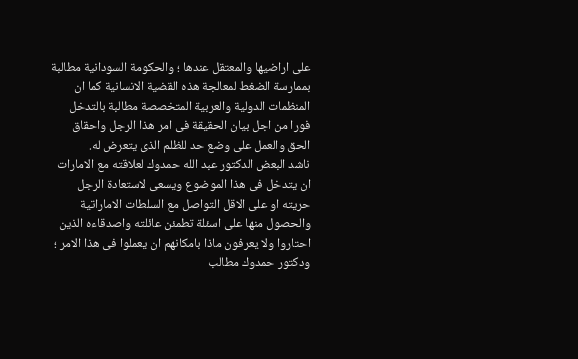على اراضيها والمعتقل عندها ؛ والحكومة السودانية مطالبة بممارسة الضغط لمعالجة هذه القضية الانسانية كما ان المنظمات الدولية والعربية المتخصصة مطالبة بالتدخل فورا من اجل بيان الحقيقة فى امر هذا الرجل واحقاق الحق والعمل على وضع حد للظلم الذى يتعرض له.
ناشد البعض الدكتور عبد الله حمدوك لعلاقته مع الامارات ان يتدخل فى هذا الموضوع ويسعى لاستعادة الرجل حريته او على الاقل التواصل مع السلطات الاماراتية والحصول منها على اسئلة تطمئن عائلته واصدقاءه الذين احتاروا ولا يعرفون ماذا بامكانهم ان يعملوا فى هذا الامر ؛ ودكتور حمدوك مطالب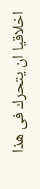اخلاقيا ان يتحرك فى هذا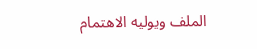الملف ويوليه الاهتمام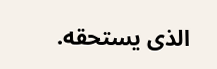الذى يستحقه.